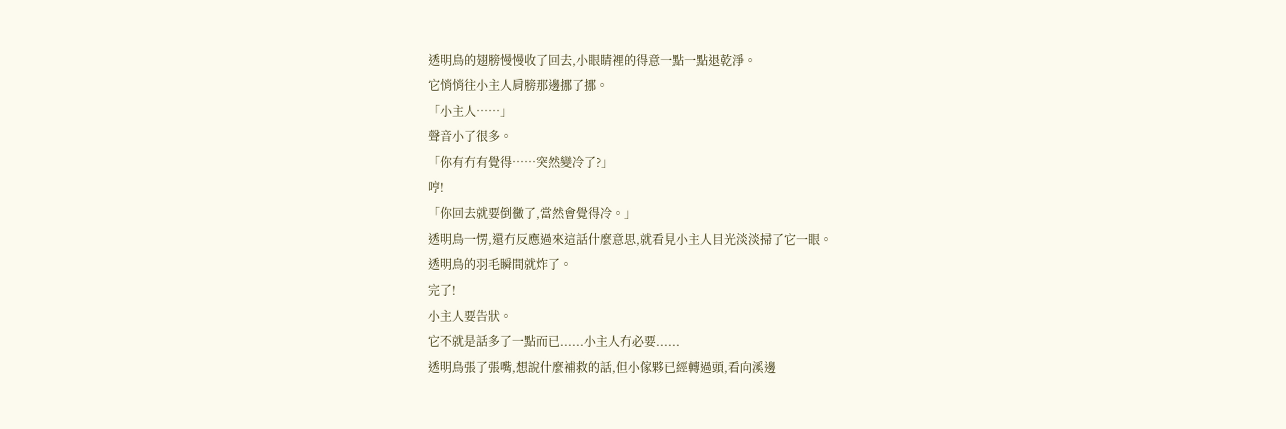透明鳥的翅膀慢慢收了回去,小眼睛裡的得意一點一點退乾淨。
它悄悄往小主人肩膀那邊挪了挪。
「小主人……」
聲音小了很多。
「你有冇有覺得……突然變冷了?」
哼!
「你回去就要倒黴了,當然會覺得冷。」
透明鳥一愣,還冇反應過來這話什麼意思,就看見小主人目光淡淡掃了它一眼。
透明鳥的羽毛瞬間就炸了。
完了!
小主人要告狀。
它不就是話多了一點而已......小主人冇必要......
透明鳥張了張嘴,想說什麼補救的話,但小傢夥已經轉過頭,看向溪邊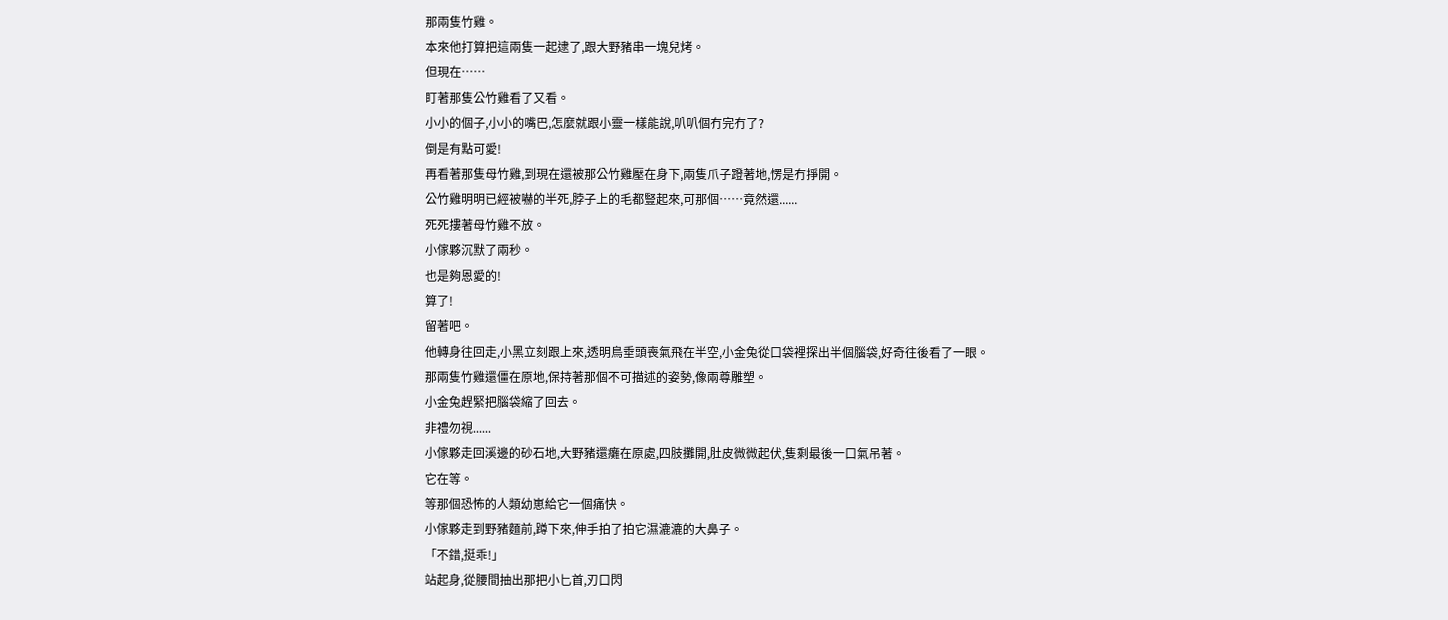那兩隻竹雞。
本來他打算把這兩隻一起逮了,跟大野豬串一塊兒烤。
但現在……
盯著那隻公竹雞看了又看。
小小的個子,小小的嘴巴,怎麼就跟小靈一樣能說,叭叭個冇完冇了?
倒是有點可愛!
再看著那隻母竹雞,到現在還被那公竹雞壓在身下,兩隻爪子蹬著地,愣是冇掙開。
公竹雞明明已經被嚇的半死,脖子上的毛都豎起來,可那個……竟然還......
死死摟著母竹雞不放。
小傢夥沉默了兩秒。
也是夠恩愛的!
算了!
留著吧。
他轉身往回走,小黑立刻跟上來,透明鳥垂頭喪氣飛在半空,小金兔從口袋裡探出半個腦袋,好奇往後看了一眼。
那兩隻竹雞還僵在原地,保持著那個不可描述的姿勢,像兩尊雕塑。
小金兔趕緊把腦袋縮了回去。
非禮勿視......
小傢夥走回溪邊的砂石地,大野豬還癱在原處,四肢攤開,肚皮微微起伏,隻剩最後一口氣吊著。
它在等。
等那個恐怖的人類幼崽給它一個痛快。
小傢夥走到野豬麵前,蹲下來,伸手拍了拍它濕漉漉的大鼻子。
「不錯,挺乖!」
站起身,從腰間抽出那把小匕首,刃口閃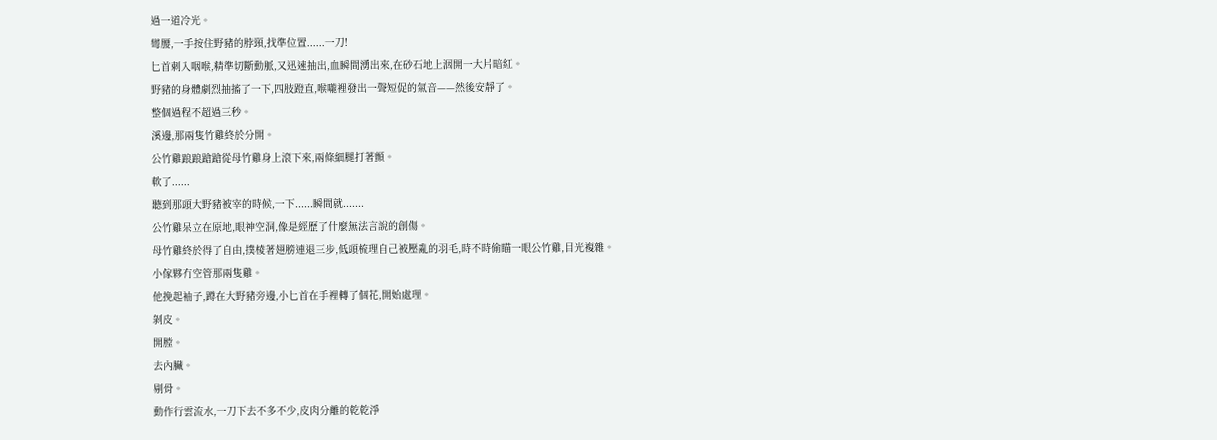過一道冷光。
彎腰,一手按住野豬的脖頸,找準位置......一刀!
匕首刺入咽喉,精準切斷動脈,又迅速抽出,血瞬間湧出來,在砂石地上洇開一大片暗紅。
野豬的身體劇烈抽搐了一下,四肢蹬直,喉嚨裡發出一聲短促的氣音——然後安靜了。
整個過程不超過三秒。
溪邊,那兩隻竹雞終於分開。
公竹雞踉踉蹌蹌從母竹雞身上滾下來,兩條細腿打著顫。
軟了......
聽到那頭大野豬被宰的時候,一下......瞬間就.......
公竹雞呆立在原地,眼神空洞,像是經歷了什麼無法言說的創傷。
母竹雞終於得了自由,撲棱著翅膀連退三步,低頭梳理自己被壓亂的羽毛,時不時偷瞄一眼公竹雞,目光複雜。
小傢夥冇空管那兩隻雞。
他挽起袖子,蹲在大野豬旁邊,小匕首在手裡轉了個花,開始處理。
剝皮。
開膛。
去內臟。
剔骨。
動作行雲流水,一刀下去不多不少,皮肉分離的乾乾淨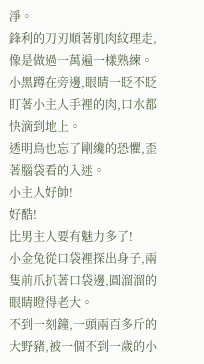淨。
鋒利的刀刃順著肌肉紋理走,像是做過一萬遍一樣熟練。
小黑蹲在旁邊,眼睛一眨不眨盯著小主人手裡的肉,口水都快滴到地上。
透明鳥也忘了剛纔的恐懼,歪著腦袋看的入迷。
小主人好帥!
好酷!
比男主人要有魅力多了!
小金兔從口袋裡探出身子,兩隻前爪扒著口袋邊,圓溜溜的眼睛瞪得老大。
不到一刻鐘,一頭兩百多斤的大野豬,被一個不到一歲的小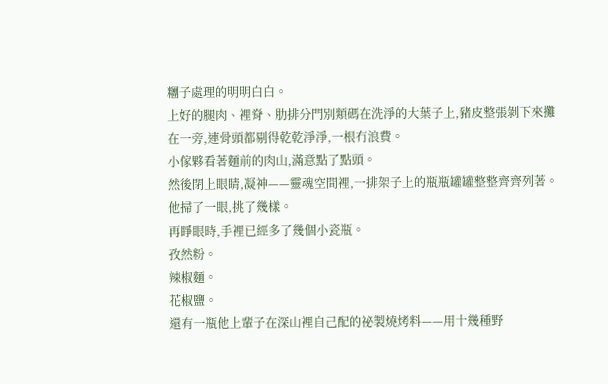糰子處理的明明白白。
上好的腿肉、裡脊、肋排分門別類碼在洗淨的大葉子上,豬皮整張剝下來攤在一旁,連骨頭都剔得乾乾淨淨,一根冇浪費。
小傢夥看著麵前的肉山,滿意點了點頭。
然後閉上眼睛,凝神——靈魂空間裡,一排架子上的瓶瓶罐罐整整齊齊列著。
他掃了一眼,挑了幾樣。
再睜眼時,手裡已經多了幾個小瓷瓶。
孜然粉。
辣椒麵。
花椒鹽。
還有一瓶他上輩子在深山裡自己配的祕製燒烤料——用十幾種野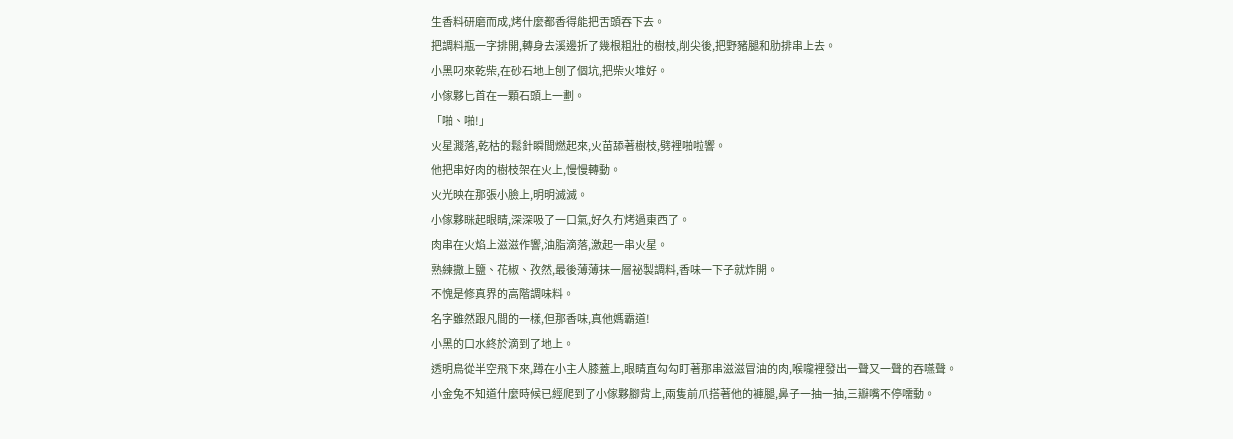生香料研磨而成,烤什麼都香得能把舌頭吞下去。
把調料瓶一字排開,轉身去溪邊折了幾根粗壯的樹枝,削尖後,把野豬腿和肋排串上去。
小黑叼來乾柴,在砂石地上刨了個坑,把柴火堆好。
小傢夥匕首在一顆石頭上一劃。
「啪、啪!」
火星濺落,乾枯的鬆針瞬間燃起來,火苗舔著樹枝,劈裡啪啦響。
他把串好肉的樹枝架在火上,慢慢轉動。
火光映在那張小臉上,明明滅滅。
小傢夥眯起眼睛,深深吸了一口氣,好久冇烤過東西了。
肉串在火焰上滋滋作響,油脂滴落,激起一串火星。
熟練撒上鹽、花椒、孜然,最後薄薄抹一層祕製調料,香味一下子就炸開。
不愧是修真界的高階調味料。
名字雖然跟凡間的一樣,但那香味,真他媽霸道!
小黑的口水終於滴到了地上。
透明鳥從半空飛下來,蹲在小主人膝蓋上,眼睛直勾勾盯著那串滋滋冒油的肉,喉嚨裡發出一聲又一聲的吞嚥聲。
小金兔不知道什麼時候已經爬到了小傢夥腳背上,兩隻前爪搭著他的褲腿,鼻子一抽一抽,三瓣嘴不停嚅動。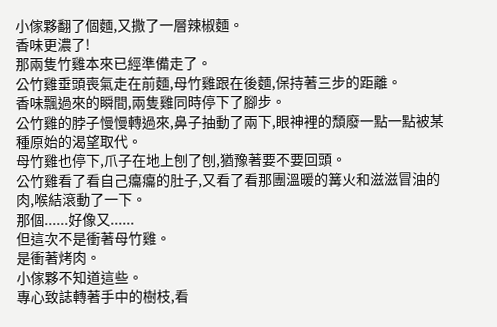小傢夥翻了個麵,又撒了一層辣椒麵。
香味更濃了!
那兩隻竹雞本來已經準備走了。
公竹雞垂頭喪氣走在前麵,母竹雞跟在後麵,保持著三步的距離。
香味飄過來的瞬間,兩隻雞同時停下了腳步。
公竹雞的脖子慢慢轉過來,鼻子抽動了兩下,眼神裡的頹廢一點一點被某種原始的渴望取代。
母竹雞也停下,爪子在地上刨了刨,猶豫著要不要回頭。
公竹雞看了看自己癟癟的肚子,又看了看那團溫暖的篝火和滋滋冒油的肉,喉結滾動了一下。
那個......好像又......
但這次不是衝著母竹雞。
是衝著烤肉。
小傢夥不知道這些。
專心致誌轉著手中的樹枝,看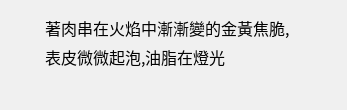著肉串在火焰中漸漸變的金黃焦脆,表皮微微起泡,油脂在燈光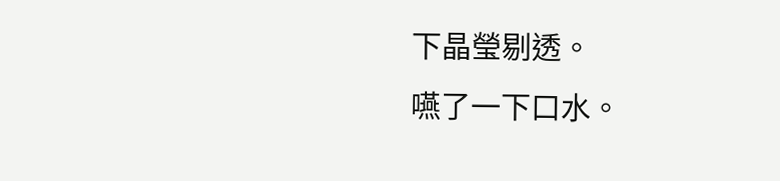下晶瑩剔透。
嚥了一下口水。